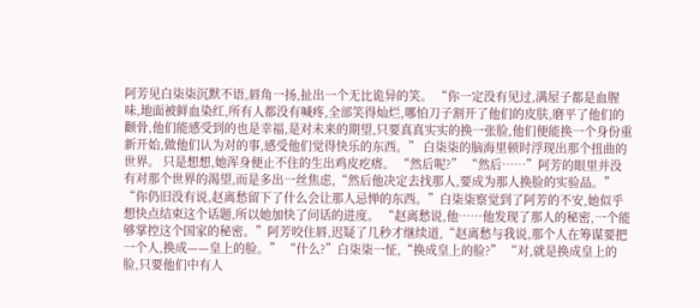阿芳见白柒柒沉默不语,唇角一扬,扯出一个无比诡异的笑。 “你一定没有见过,满屋子都是血腥味,地面被鲜血染红,所有人都没有喊疼,全部笑得灿烂,哪怕刀子割开了他们的皮肤,磨平了他们的颧骨,他们能感受到的也是幸福,是对未来的期望,只要真真实实的换一张脸,他们便能换一个身份重新开始,做他们认为对的事,感受他们觉得快乐的东西。” 白柒柒的脑海里顿时浮现出那个扭曲的世界。 只是想想,她浑身便止不住的生出鸡皮疙瘩。 “然后呢?” “然后……”阿芳的眼里并没有对那个世界的渴望,而是多出一丝焦虑,“然后他决定去找那人,要成为那人换脸的实验品。” “你仍旧没有说,赵离愁留下了什么会让那人忌惮的东西。”白柒柒察觉到了阿芳的不安,她似乎想快点结束这个话题,所以她加快了问话的进度。 “赵离愁说,他……他发现了那人的秘密,一个能够掌控这个国家的秘密。”阿芳咬住唇,迟疑了几秒才继续道,“赵离愁与我说,那个人在筹谋要把一个人,换成——皇上的脸。” “什么?”白柒柒一怔,“换成皇上的脸?” “对,就是换成皇上的脸,只要他们中有人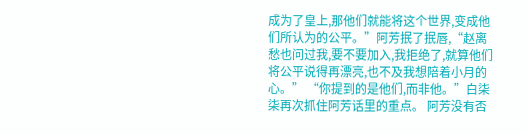成为了皇上,那他们就能将这个世界,变成他们所认为的公平。”阿芳抿了抿唇,“赵离愁也问过我,要不要加入,我拒绝了,就算他们将公平说得再漂亮,也不及我想陪着小月的心。” “你提到的是他们,而非他。”白柒柒再次抓住阿芳话里的重点。 阿芳没有否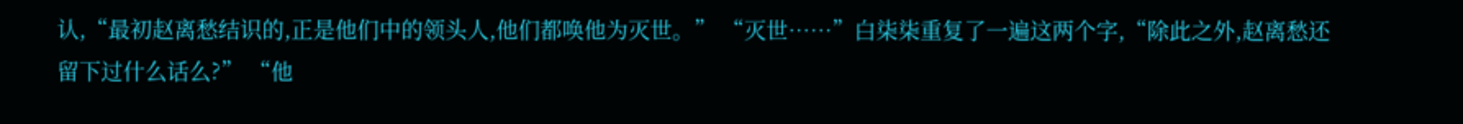认,“最初赵离愁结识的,正是他们中的领头人,他们都唤他为灭世。” “灭世……”白柒柒重复了一遍这两个字,“除此之外,赵离愁还留下过什么话么?” “他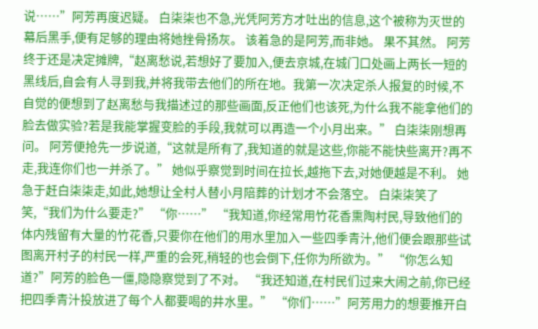说……”阿芳再度迟疑。 白柒柒也不急,光凭阿芳方才吐出的信息,这个被称为灭世的幕后黑手,便有足够的理由将她挫骨扬灰。 该着急的是阿芳,而非她。 果不其然。 阿芳终于还是决定摊牌,“赵离愁说,若想好了要加入,便去京城,在城门口处画上两长一短的黑线后,自会有人寻到我,并将我带去他们的所在地。我第一次决定杀人报复的时候,不自觉的便想到了赵离愁与我描述过的那些画面,反正他们也该死,为什么我不能拿他们的脸去做实验?若是我能掌握变脸的手段,我就可以再造一个小月出来。” 白柒柒刚想再问。 阿芳便抢先一步说道,“这就是所有了,我知道的就是这些,你能不能快些离开?再不走,我连你们也一并杀了。” 她似乎察觉到时间在拉长,越拖下去,对她便越是不利。 她急于赶白柒柒走,如此,她想让全村人替小月陪葬的计划才不会落空。 白柒柒笑了笑,“我们为什么要走?” “你……” “我知道,你经常用竹花香熏陶村民,导致他们的体内残留有大量的竹花香,只要你在他们的用水里加入一些四季青汁,他们便会跟那些试图离开村子的村民一样,严重的会死,稍轻的也会倒下,任你为所欲为。” “你怎么知道?”阿芳的脸色一僵,隐隐察觉到了不对。 “我还知道,在村民们过来大闹之前,你已经把四季青汁投放进了每个人都要喝的井水里。” “你们……”阿芳用力的想要推开白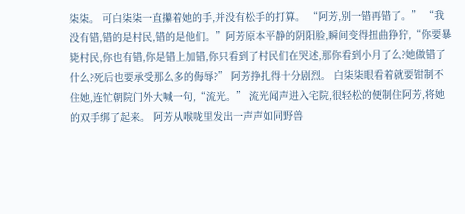柒柒。 可白柒柒一直攥着她的手,并没有松手的打算。 “阿芳,别一错再错了。” “我没有错,错的是村民,错的是他们。”阿芳原本平静的阴阳脸,瞬间变得扭曲狰狞,“你要暴毙村民,你也有错,你是错上加错,你只看到了村民们在哭述,那你看到小月了么?她做错了什么?死后也要承受那么多的侮辱?” 阿芳挣扎得十分剧烈。 白柒柒眼看着就要钳制不住她,连忙朝院门外大喊一句,“流光。” 流光闻声进入宅院,很轻松的便制住阿芳,将她的双手绑了起来。 阿芳从喉咙里发出一声声如同野兽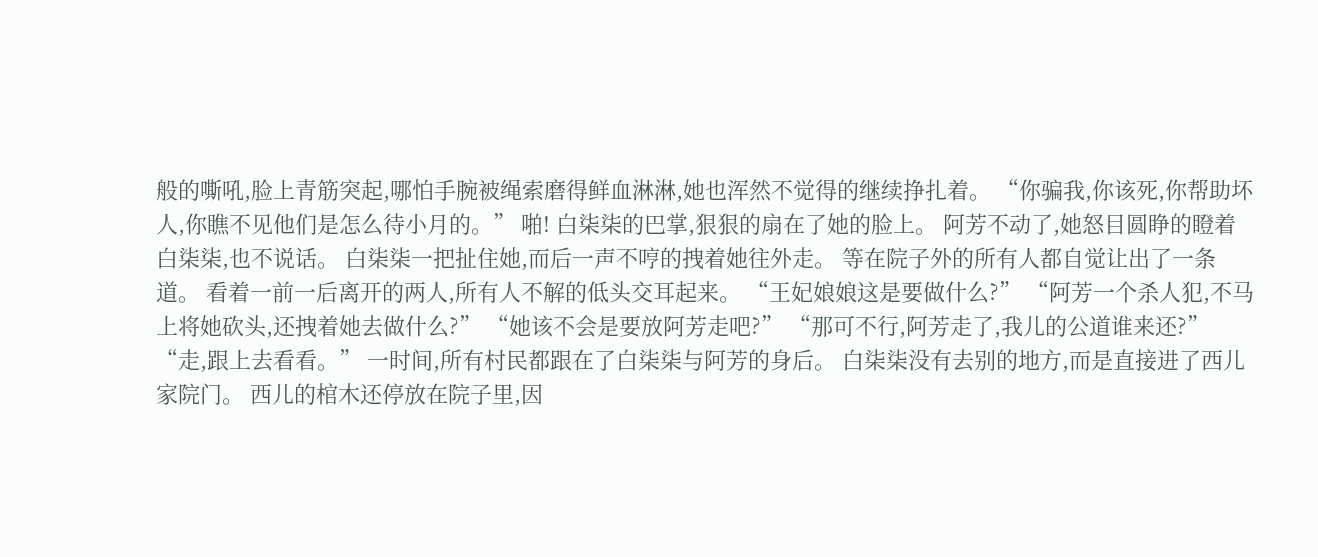般的嘶吼,脸上青筋突起,哪怕手腕被绳索磨得鲜血淋淋,她也浑然不觉得的继续挣扎着。 “你骗我,你该死,你帮助坏人,你瞧不见他们是怎么待小月的。” 啪! 白柒柒的巴掌,狠狠的扇在了她的脸上。 阿芳不动了,她怒目圆睁的瞪着白柒柒,也不说话。 白柒柒一把扯住她,而后一声不哼的拽着她往外走。 等在院子外的所有人都自觉让出了一条道。 看着一前一后离开的两人,所有人不解的低头交耳起来。 “王妃娘娘这是要做什么?” “阿芳一个杀人犯,不马上将她砍头,还拽着她去做什么?” “她该不会是要放阿芳走吧?” “那可不行,阿芳走了,我儿的公道谁来还?” “走,跟上去看看。” 一时间,所有村民都跟在了白柒柒与阿芳的身后。 白柒柒没有去别的地方,而是直接进了西儿家院门。 西儿的棺木还停放在院子里,因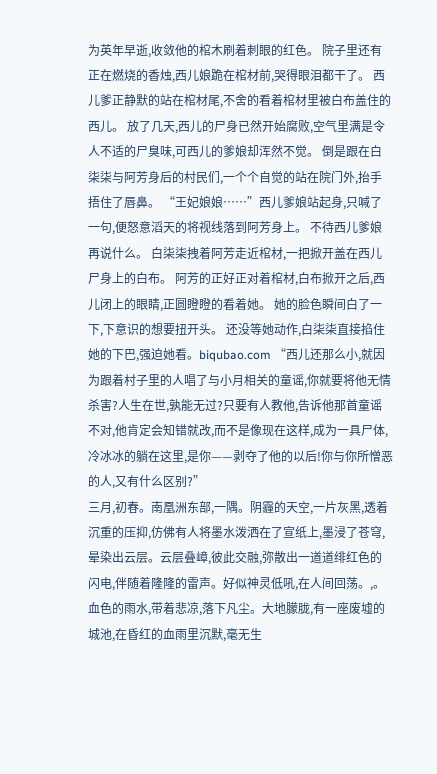为英年早逝,收敛他的棺木刷着刺眼的红色。 院子里还有正在燃烧的香烛,西儿娘跪在棺材前,哭得眼泪都干了。 西儿爹正静默的站在棺材尾,不舍的看着棺材里被白布盖住的西儿。 放了几天,西儿的尸身已然开始腐败,空气里满是令人不适的尸臭味,可西儿的爹娘却浑然不觉。 倒是跟在白柒柒与阿芳身后的村民们,一个个自觉的站在院门外,抬手捂住了唇鼻。 “王妃娘娘……”西儿爹娘站起身,只喊了一句,便怒意滔天的将视线落到阿芳身上。 不待西儿爹娘再说什么。 白柒柒拽着阿芳走近棺材,一把掀开盖在西儿尸身上的白布。 阿芳的正好正对着棺材,白布掀开之后,西儿闭上的眼睛,正圆瞪瞪的看着她。 她的脸色瞬间白了一下,下意识的想要扭开头。 还没等她动作,白柒柒直接掐住她的下巴,强迫她看。biqubao.com “西儿还那么小,就因为跟着村子里的人唱了与小月相关的童谣,你就要将他无情杀害?人生在世,孰能无过?只要有人教他,告诉他那首童谣不对,他肯定会知错就改,而不是像现在这样,成为一具尸体,冷冰冰的躺在这里,是你——剥夺了他的以后!你与你所憎恶的人,又有什么区别?”
三月,初春。南凰洲东部,一隅。阴霾的天空,一片灰黑,透着沉重的压抑,仿佛有人将墨水泼洒在了宣纸上,墨浸了苍穹,晕染出云层。云层叠嶂,彼此交融,弥散出一道道绯红色的闪电,伴随着隆隆的雷声。好似神灵低吼,在人间回荡。,。血色的雨水,带着悲凉,落下凡尘。大地朦胧,有一座废墟的城池,在昏红的血雨里沉默,毫无生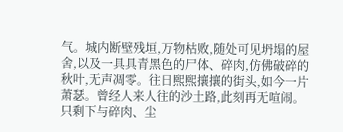气。城内断壁残垣,万物枯败,随处可见坍塌的屋舍,以及一具具青黑色的尸体、碎肉,仿佛破碎的秋叶,无声凋零。往日熙熙攘攘的街头,如今一片萧瑟。曾经人来人往的沙土路,此刻再无喧闹。只剩下与碎肉、尘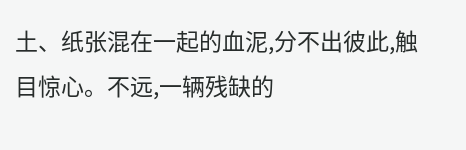土、纸张混在一起的血泥,分不出彼此,触目惊心。不远,一辆残缺的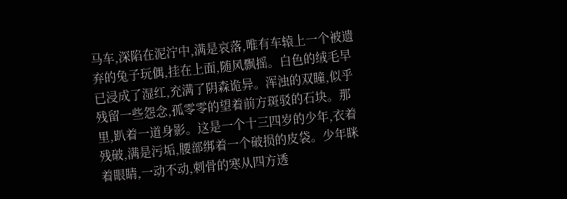马车,深陷在泥泞中,满是哀落,唯有车辕上一个被遗弃的兔子玩偶,挂在上面,随风飘摇。白色的绒毛早已浸成了湿红,充满了阴森诡异。浑浊的双瞳,似乎残留一些怨念,孤零零的望着前方斑驳的石块。那里,趴着一道身影。这是一个十三四岁的少年,衣着残破,满是污垢,腰部绑着一个破损的皮袋。少年眯着眼睛,一动不动,刺骨的寒从四方透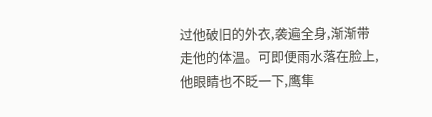过他破旧的外衣,袭遍全身,渐渐带走他的体温。可即便雨水落在脸上,他眼睛也不眨一下,鹰隼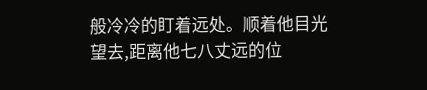般冷冷的盯着远处。顺着他目光望去,距离他七八丈远的位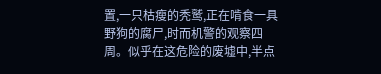置,一只枯瘦的秃鹫,正在啃食一具野狗的腐尸,时而机警的观察四周。似乎在这危险的废墟中,半点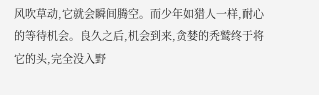风吹草动,它就会瞬间腾空。而少年如猎人一样,耐心的等待机会。良久之后,机会到来,贪婪的秃鹫终于将它的头,完全没入野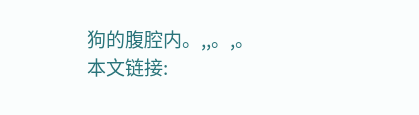狗的腹腔内。,,。,。
本文链接: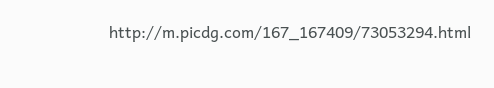http://m.picdg.com/167_167409/73053294.html